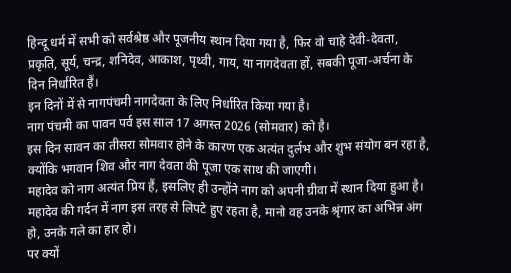हिन्दू धर्म में सभी को सर्वश्रेष्ठ और पूजनीय स्थान दिया गया है, फिर वो चाहे देवी-देवता, प्रकृति, सूर्य, चन्द्र, शनिदेव, आकाश, पृथ्वी, गाय, या नागदेवता हों, सबकी पूजा-अर्चना के दिन निर्धारित हैं।
इन दिनों में से नागपंचमी नागदेवता के लिए निर्धारित किया गया है।
नाग पंचमी का पावन पर्व इस साल 17 अगस्त 2026 (सोमवार) को है।
इस दिन सावन का तीसरा सोमवार होने के कारण एक अत्यंत दुर्लभ और शुभ संयोग बन रहा है, क्योंकि भगवान शिव और नाग देवता की पूजा एक साथ की जाएगी।
महादेव को नाग अत्यंत प्रिय हैं, इसलिए ही उन्होंने नाग को अपनी ग्रीवा में स्थान दिया हुआ है।
महादेव की गर्दन में नाग इस तरह से लिपटे हुए रहता है, मानो वह उनके श्रृंगार का अभिन्न अंग हो, उनके गले का हार हो।
पर क्यों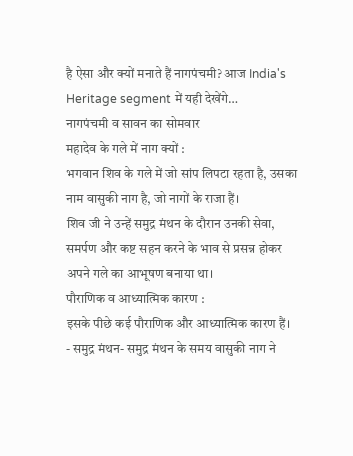है ऐसा और क्यों मनाते हैं नागपंचमी? आज India's Heritage segment में यही देखेंगे…
नागपंचमी व सावन का सोमवार
महादेव के गले में नाग क्यों :
भगवान शिव के गले में जो सांप लिपटा रहता है, उसका नाम वासुकी नाग है, जो नागों के राजा हैं।
शिव जी ने उन्हें समुद्र मंथन के दौरान उनकी सेवा, समर्पण और कष्ट सहन करने के भाव से प्रसन्न होकर अपने गले का आभूषण बनाया था।
पौराणिक व आध्यात्मिक कारण :
इसके पीछे कई पौराणिक और आध्यात्मिक कारण हैं।
- समुद्र मंथन- समुद्र मंथन के समय वासुकी नाग ने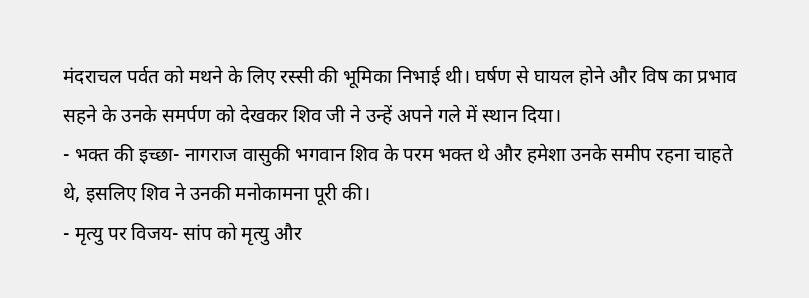मंदराचल पर्वत को मथने के लिए रस्सी की भूमिका निभाई थी। घर्षण से घायल होने और विष का प्रभाव सहने के उनके समर्पण को देखकर शिव जी ने उन्हें अपने गले में स्थान दिया।
- भक्त की इच्छा- नागराज वासुकी भगवान शिव के परम भक्त थे और हमेशा उनके समीप रहना चाहते थे, इसलिए शिव ने उनकी मनोकामना पूरी की।
- मृत्यु पर विजय- सांप को मृत्यु और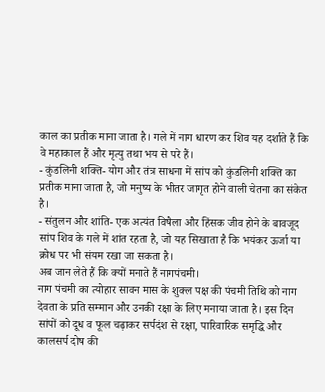काल का प्रतीक माना जाता है। गले में नाग धारण कर शिव यह दर्शाते हैं कि वे महाकाल हैं और मृत्यु तथा भय से परे हैं।
- कुंडलिनी शक्ति- योग और तंत्र साधना में सांप को कुंडलिनी शक्ति का प्रतीक माना जाता है, जो मनुष्य के भीतर जागृत होने वाली चेतना का संकेत है।
- संतुलन और शांति- एक अत्यंत विषैला और हिंसक जीव होने के बावजूद सांप शिव के गले में शांत रहता है, जो यह सिखाता है कि भयंकर ऊर्जा या क्रोध पर भी संयम रखा जा सकता है।
अब जान लेते हैं कि क्यों मनाते हैं नागपंचमी।
नाग पंचमी का त्योहार सावन मास के शुक्ल पक्ष की पंचमी तिथि को नाग देवता के प्रति सम्मान और उनकी रक्षा के लिए मनाया जाता है। इस दिन सांपों को दूध व फूल चढ़ाकर सर्पदंश से रक्षा, पारिवारिक समृद्धि और कालसर्प दोष की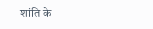शांति के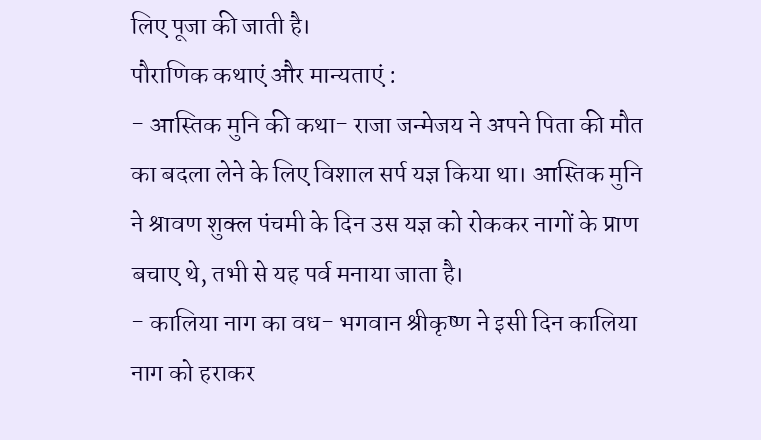लिए पूजा की जाती है।
पौराणिक कथाएं और मान्यताएं :
- आस्तिक मुनि की कथा- राजा जन्मेजय ने अपने पिता की मौत का बदला लेने के लिए विशाल सर्प यज्ञ किया था। आस्तिक मुनि ने श्रावण शुक्ल पंचमी के दिन उस यज्ञ को रोककर नागों के प्राण बचाए थे, तभी से यह पर्व मनाया जाता है।
- कालिया नाग का वध- भगवान श्रीकृष्ण ने इसी दिन कालिया नाग को हराकर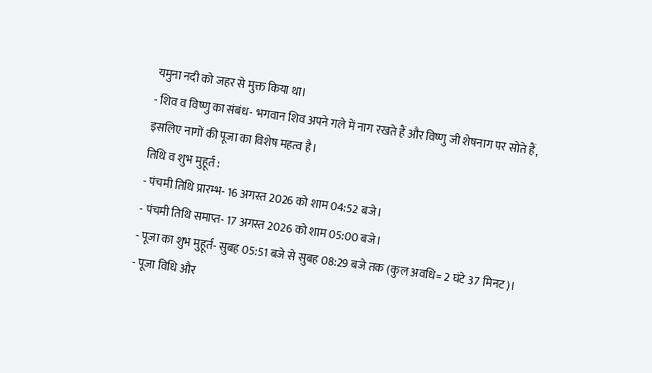यमुना नदी को जहर से मुक्त किया था।
- शिव व विष्णु का संबंध- भगवान शिव अपने गले में नाग रखते हैं और विष्णु जी शेषनाग पर सोते हैं, इसलिए नागों की पूजा का विशेष महत्व है।
तिथि व शुभ मुहूर्त :
- पंचमी तिथि प्रारम्भ- 16 अगस्त 2026 को शाम 04:52 बजे।
- पंचमी तिथि समाप्त- 17 अगस्त 2026 को शाम 05:00 बजे।
- पूजा का शुभ मुहूर्त- सुबह 05:51 बजे से सुबह 08:29 बजे तक (कुल अवधि= 2 घंटे 37 मिनट)।
- पूजा विधि और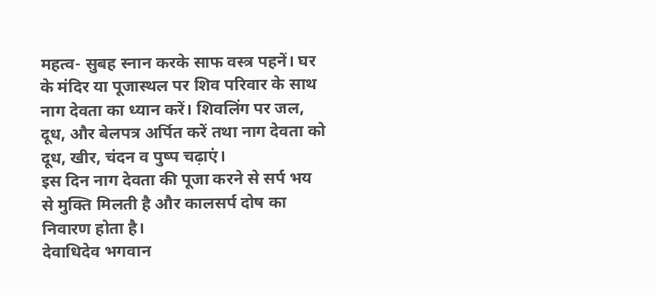महत्व- सुबह स्नान करके साफ वस्त्र पहनें। घर के मंदिर या पूजास्थल पर शिव परिवार के साथ नाग देवता का ध्यान करें। शिवलिंग पर जल, दूध, और बेलपत्र अर्पित करें तथा नाग देवता को दूध, खीर, चंदन व पुष्प चढ़ाएं।
इस दिन नाग देवता की पूजा करने से सर्प भय से मुक्ति मिलती है और कालसर्प दोष का निवारण होता है।
देवाधिदेव भगवान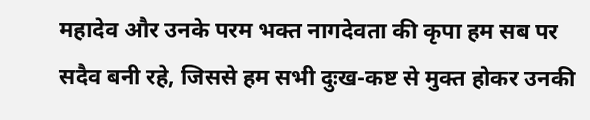महादेव और उनके परम भक्त नागदेवता की कृपा हम सब पर सदैव बनी रहे, जिससे हम सभी दुःख-कष्ट से मुक्त होकर उनकी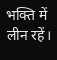भक्ति में लीन रहें।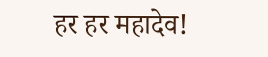हर हर महादेव!